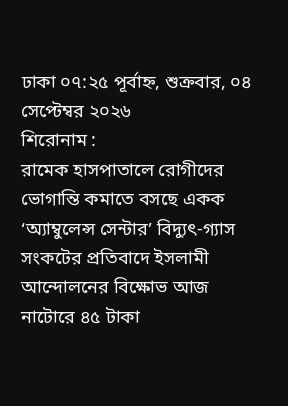ঢাকা ০৭:২৫ পূর্বাহ্ন, শুক্রবার, ০৪ সেপ্টেম্বর ২০২৬
শিরোনাম :
রামেক হাসপাতালে রোগীদের ভোগান্তি কমাতে বসছে একক ‘অ্যাম্বুলেন্স সেন্টার’ বিদ্যুৎ-গ্যাস সংকটের প্রতিবাদে ইসলামী আন্দোলনের বিক্ষোভ আজ নাটোরে ৪৫ টাকা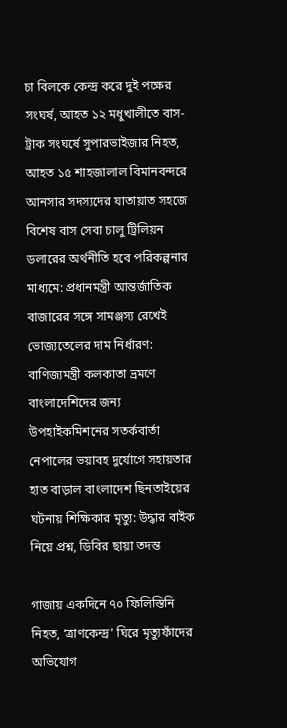চা বিলকে কেন্দ্র করে দুই পক্ষের সংঘর্ষ, আহত ১২ মধুখালীতে বাস-ট্রাক সংঘর্ষে সুপারভাইজার নিহত, আহত ১৫ শাহজালাল বিমানবন্দরে আনসার সদস্যদের যাতায়াত সহজে বিশেষ বাস সেবা চালু ট্রিলিয়ন ডলারের অর্থনীতি হবে পরিকল্পনার মাধ্যমে: প্রধানমন্ত্রী আন্তর্জাতিক বাজারের সঙ্গে সামঞ্জস্য রেখেই ভোজ্যতেলের দাম নির্ধারণ: বাণিজ্যমন্ত্রী কলকাতা ভ্রমণে বাংলাদেশিদের জন্য উপহাইকমিশনের সতর্কবার্তা নেপালের ভয়াবহ দুর্যোগে সহায়তার হাত বাড়াল বাংলাদেশ ছিনতাইয়ের ঘটনায় শিক্ষিকার মৃত্যু: উদ্ধার বাইক নিয়ে প্রশ্ন, ডিবির ছায়া তদন্ত

গাজায় একদিনে ৭০ ফিলিস্তিনি নিহত, ‘ত্রাণকেন্দ্র’ ঘিরে মৃত্যুফাঁদের অভিযোগ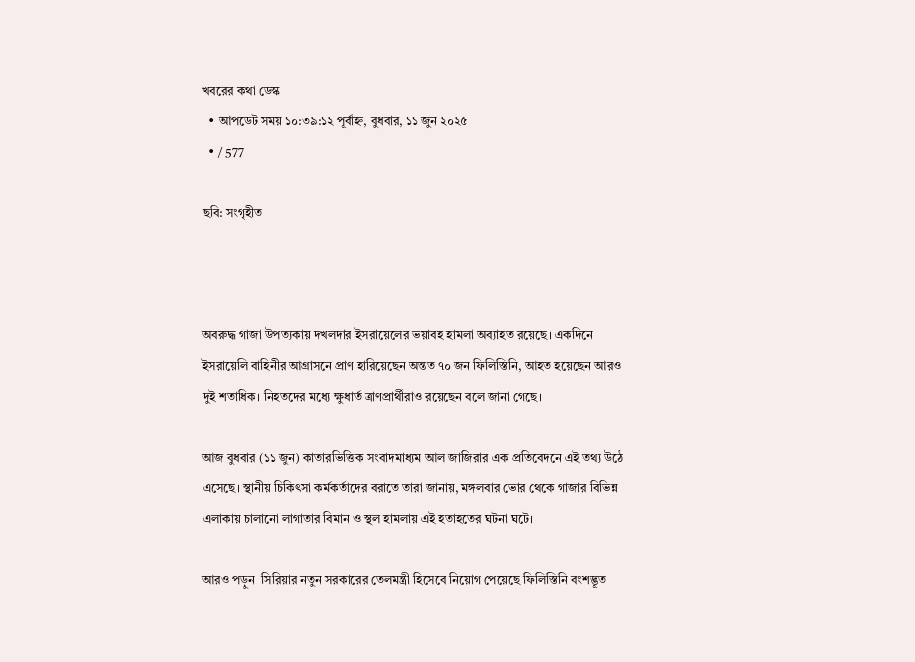খবরের কথা ডেস্ক
  • আপডেট সময় ১০:৩৯:১২ পূর্বাহ্ন, বুধবার, ১১ জুন ২০২৫
  • / 577

ছবি: সংগৃহীত



অবরুদ্ধ গাজা উপত্যকায় দখলদার ইসরায়েলের ভয়াবহ হামলা অব্যাহত রয়েছে। একদিনে ইসরায়েলি বাহিনীর আগ্রাসনে প্রাণ হারিয়েছেন অন্তত ৭০ জন ফিলিস্তিনি, আহত হয়েছেন আরও দুই শতাধিক। নিহতদের মধ্যে ক্ষুধার্ত ত্রাণপ্রার্থীরাও রয়েছেন বলে জানা গেছে।

আজ বুধবার (১১ জুন) কাতারভিত্তিক সংবাদমাধ্যম আল জাজিরার এক প্রতিবেদনে এই তথ্য উঠে এসেছে। স্থানীয় চিকিৎসা কর্মকর্তাদের বরাতে তারা জানায়, মঙ্গলবার ভোর থেকে গাজার বিভিন্ন এলাকায় চালানো লাগাতার বিমান ও স্থল হামলায় এই হতাহতের ঘটনা ঘটে।

আরও পড়ুন  সিরিয়ার নতুন সরকারের তেলমন্ত্রী হিসেবে নিয়োগ পেয়েছে ফিলিস্তিনি বংশদ্ভূত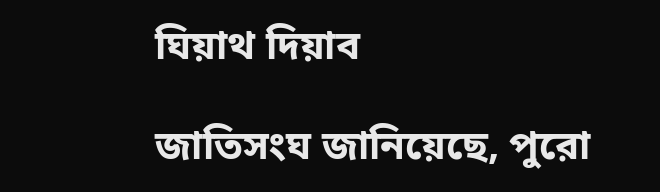ঘিয়াথ দিয়াব

জাতিসংঘ জানিয়েছে, পুরো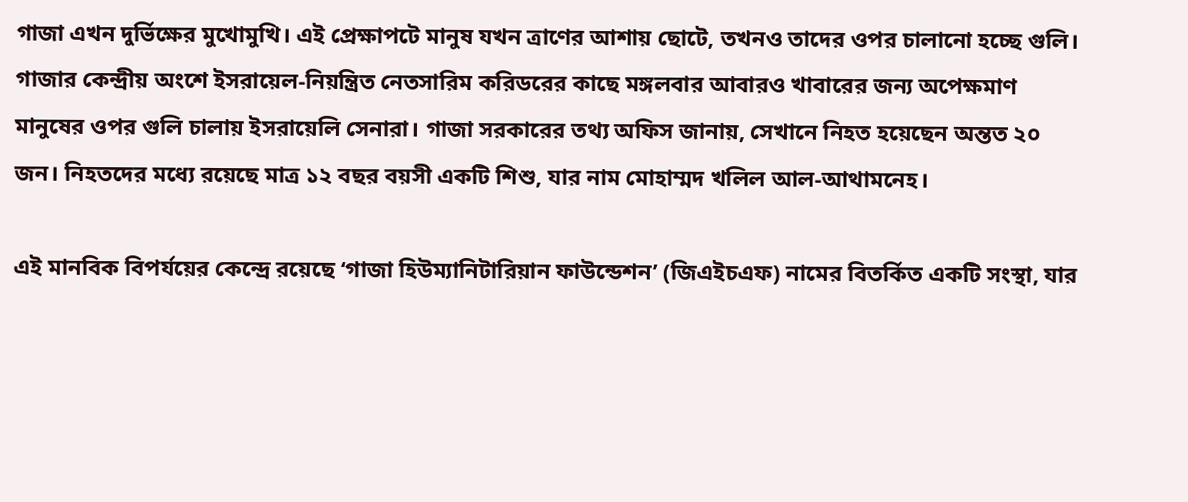গাজা এখন দুর্ভিক্ষের মুখোমুখি। এই প্রেক্ষাপটে মানুষ যখন ত্রাণের আশায় ছোটে, তখনও তাদের ওপর চালানো হচ্ছে গুলি। গাজার কেন্দ্রীয় অংশে ইসরায়েল-নিয়ন্ত্রিত নেতসারিম করিডরের কাছে মঙ্গলবার আবারও খাবারের জন্য অপেক্ষমাণ মানুষের ওপর গুলি চালায় ইসরায়েলি সেনারা। গাজা সরকারের তথ্য অফিস জানায়, সেখানে নিহত হয়েছেন অন্তত ২০ জন। নিহতদের মধ্যে রয়েছে মাত্র ১২ বছর বয়সী একটি শিশু, যার নাম মোহাম্মদ খলিল আল-আথামনেহ।

এই মানবিক বিপর্যয়ের কেন্দ্রে রয়েছে ‘গাজা হিউম্যানিটারিয়ান ফাউন্ডেশন’ (জিএইচএফ) নামের বিতর্কিত একটি সংস্থা, যার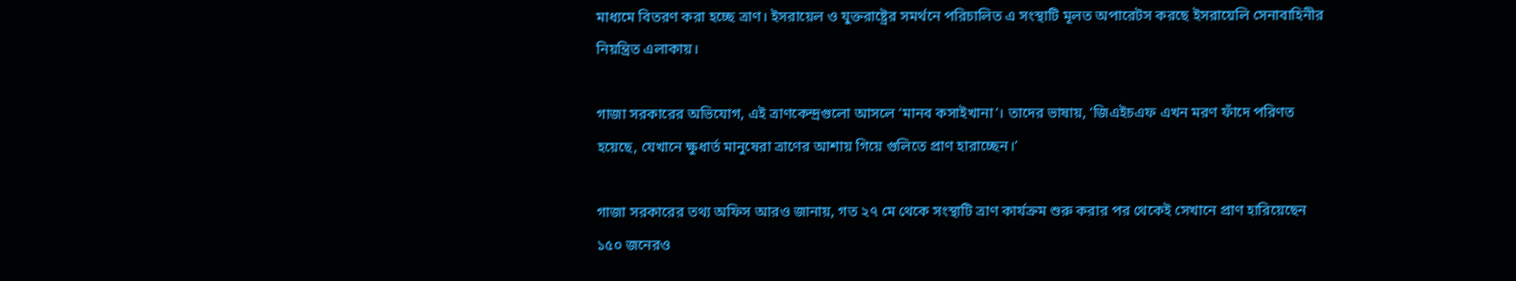মাধ্যমে বিতরণ করা হচ্ছে ত্রাণ। ইসরায়েল ও যুক্তরাষ্ট্রের সমর্থনে পরিচালিত এ সংস্থাটি মূলত অপারেটস করছে ইসরায়েলি সেনাবাহিনীর নিয়ন্ত্রিত এলাকায়।

গাজা সরকারের অভিযোগ, এই ত্রাণকেন্দ্রগুলো আসলে ‘মানব কসাইখানা’। তাদের ভাষায়, ‘জিএইচএফ এখন মরণ ফাঁদে পরিণত হয়েছে, যেখানে ক্ষুধার্ত মানুষেরা ত্রাণের আশায় গিয়ে গুলিতে প্রাণ হারাচ্ছেন।’

গাজা সরকারের তথ্য অফিস আরও জানায়, গত ২৭ মে থেকে সংস্থাটি ত্রাণ কার্যক্রম শুরু করার পর থেকেই সেখানে প্রাণ হারিয়েছেন ১৫০ জনেরও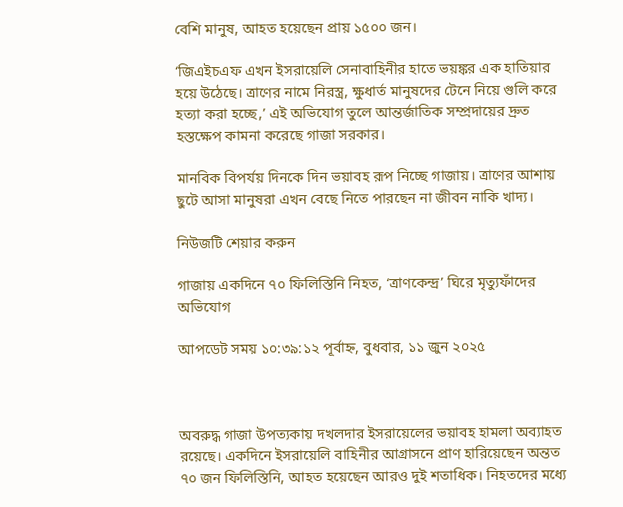বেশি মানুষ, আহত হয়েছেন প্রায় ১৫০০ জন।

‘জিএইচএফ এখন ইসরায়েলি সেনাবাহিনীর হাতে ভয়ঙ্কর এক হাতিয়ার হয়ে উঠেছে। ত্রাণের নামে নিরস্ত্র, ক্ষুধার্ত মানুষদের টেনে নিয়ে গুলি করে হত্যা করা হচ্ছে,’ এই অভিযোগ তুলে আন্তর্জাতিক সম্প্রদায়ের দ্রুত হস্তক্ষেপ কামনা করেছে গাজা সরকার।

মানবিক বিপর্যয় দিনকে দিন ভয়াবহ রূপ নিচ্ছে গাজায়। ত্রাণের আশায় ছুটে আসা মানুষরা এখন বেছে নিতে পারছেন না জীবন নাকি খাদ্য।

নিউজটি শেয়ার করুন

গাজায় একদিনে ৭০ ফিলিস্তিনি নিহত, ‘ত্রাণকেন্দ্র’ ঘিরে মৃত্যুফাঁদের অভিযোগ

আপডেট সময় ১০:৩৯:১২ পূর্বাহ্ন, বুধবার, ১১ জুন ২০২৫



অবরুদ্ধ গাজা উপত্যকায় দখলদার ইসরায়েলের ভয়াবহ হামলা অব্যাহত রয়েছে। একদিনে ইসরায়েলি বাহিনীর আগ্রাসনে প্রাণ হারিয়েছেন অন্তত ৭০ জন ফিলিস্তিনি, আহত হয়েছেন আরও দুই শতাধিক। নিহতদের মধ্যে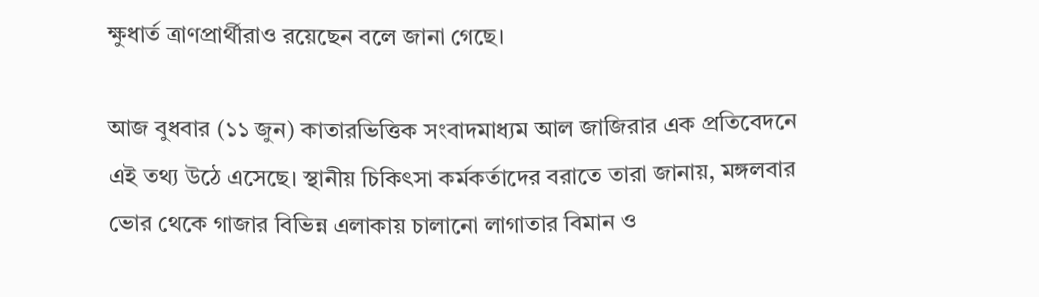ক্ষুধার্ত ত্রাণপ্রার্থীরাও রয়েছেন বলে জানা গেছে।

আজ বুধবার (১১ জুন) কাতারভিত্তিক সংবাদমাধ্যম আল জাজিরার এক প্রতিবেদনে এই তথ্য উঠে এসেছে। স্থানীয় চিকিৎসা কর্মকর্তাদের বরাতে তারা জানায়, মঙ্গলবার ভোর থেকে গাজার বিভিন্ন এলাকায় চালানো লাগাতার বিমান ও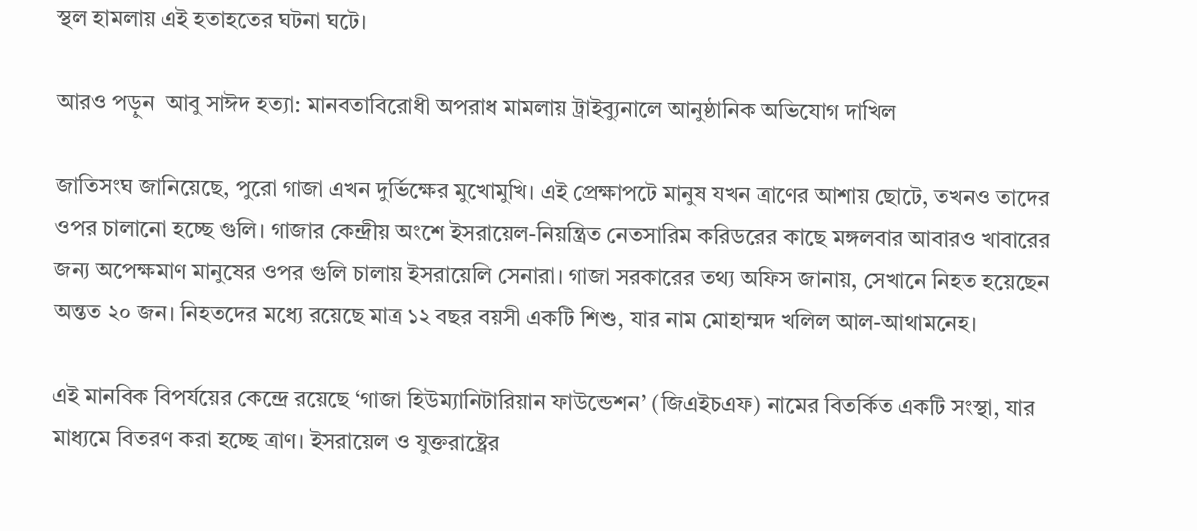স্থল হামলায় এই হতাহতের ঘটনা ঘটে।

আরও পড়ুন  আবু সাঈদ হত্যা: মানবতাবিরোধী অপরাধ মামলায় ট্রাইব্যুনালে আনুষ্ঠানিক অভিযোগ দাখিল

জাতিসংঘ জানিয়েছে, পুরো গাজা এখন দুর্ভিক্ষের মুখোমুখি। এই প্রেক্ষাপটে মানুষ যখন ত্রাণের আশায় ছোটে, তখনও তাদের ওপর চালানো হচ্ছে গুলি। গাজার কেন্দ্রীয় অংশে ইসরায়েল-নিয়ন্ত্রিত নেতসারিম করিডরের কাছে মঙ্গলবার আবারও খাবারের জন্য অপেক্ষমাণ মানুষের ওপর গুলি চালায় ইসরায়েলি সেনারা। গাজা সরকারের তথ্য অফিস জানায়, সেখানে নিহত হয়েছেন অন্তত ২০ জন। নিহতদের মধ্যে রয়েছে মাত্র ১২ বছর বয়সী একটি শিশু, যার নাম মোহাম্মদ খলিল আল-আথামনেহ।

এই মানবিক বিপর্যয়ের কেন্দ্রে রয়েছে ‘গাজা হিউম্যানিটারিয়ান ফাউন্ডেশন’ (জিএইচএফ) নামের বিতর্কিত একটি সংস্থা, যার মাধ্যমে বিতরণ করা হচ্ছে ত্রাণ। ইসরায়েল ও যুক্তরাষ্ট্রের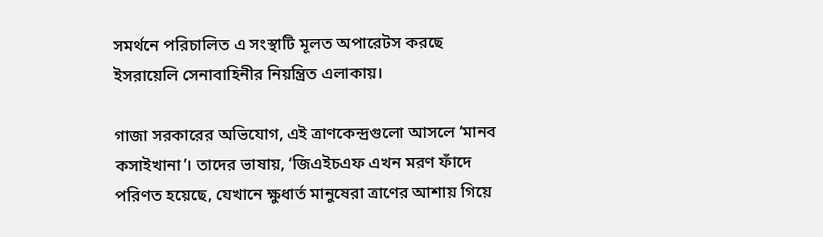সমর্থনে পরিচালিত এ সংস্থাটি মূলত অপারেটস করছে ইসরায়েলি সেনাবাহিনীর নিয়ন্ত্রিত এলাকায়।

গাজা সরকারের অভিযোগ, এই ত্রাণকেন্দ্রগুলো আসলে ‘মানব কসাইখানা’। তাদের ভাষায়, ‘জিএইচএফ এখন মরণ ফাঁদে পরিণত হয়েছে, যেখানে ক্ষুধার্ত মানুষেরা ত্রাণের আশায় গিয়ে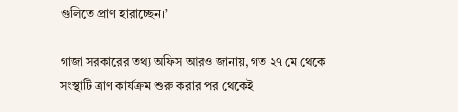গুলিতে প্রাণ হারাচ্ছেন।’

গাজা সরকারের তথ্য অফিস আরও জানায়, গত ২৭ মে থেকে সংস্থাটি ত্রাণ কার্যক্রম শুরু করার পর থেকেই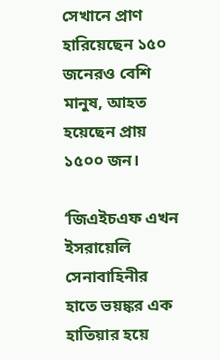সেখানে প্রাণ হারিয়েছেন ১৫০ জনেরও বেশি মানুষ, আহত হয়েছেন প্রায় ১৫০০ জন।

‘জিএইচএফ এখন ইসরায়েলি সেনাবাহিনীর হাতে ভয়ঙ্কর এক হাতিয়ার হয়ে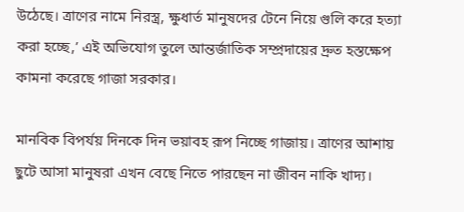উঠেছে। ত্রাণের নামে নিরস্ত্র, ক্ষুধার্ত মানুষদের টেনে নিয়ে গুলি করে হত্যা করা হচ্ছে,’ এই অভিযোগ তুলে আন্তর্জাতিক সম্প্রদায়ের দ্রুত হস্তক্ষেপ কামনা করেছে গাজা সরকার।

মানবিক বিপর্যয় দিনকে দিন ভয়াবহ রূপ নিচ্ছে গাজায়। ত্রাণের আশায় ছুটে আসা মানুষরা এখন বেছে নিতে পারছেন না জীবন নাকি খাদ্য।